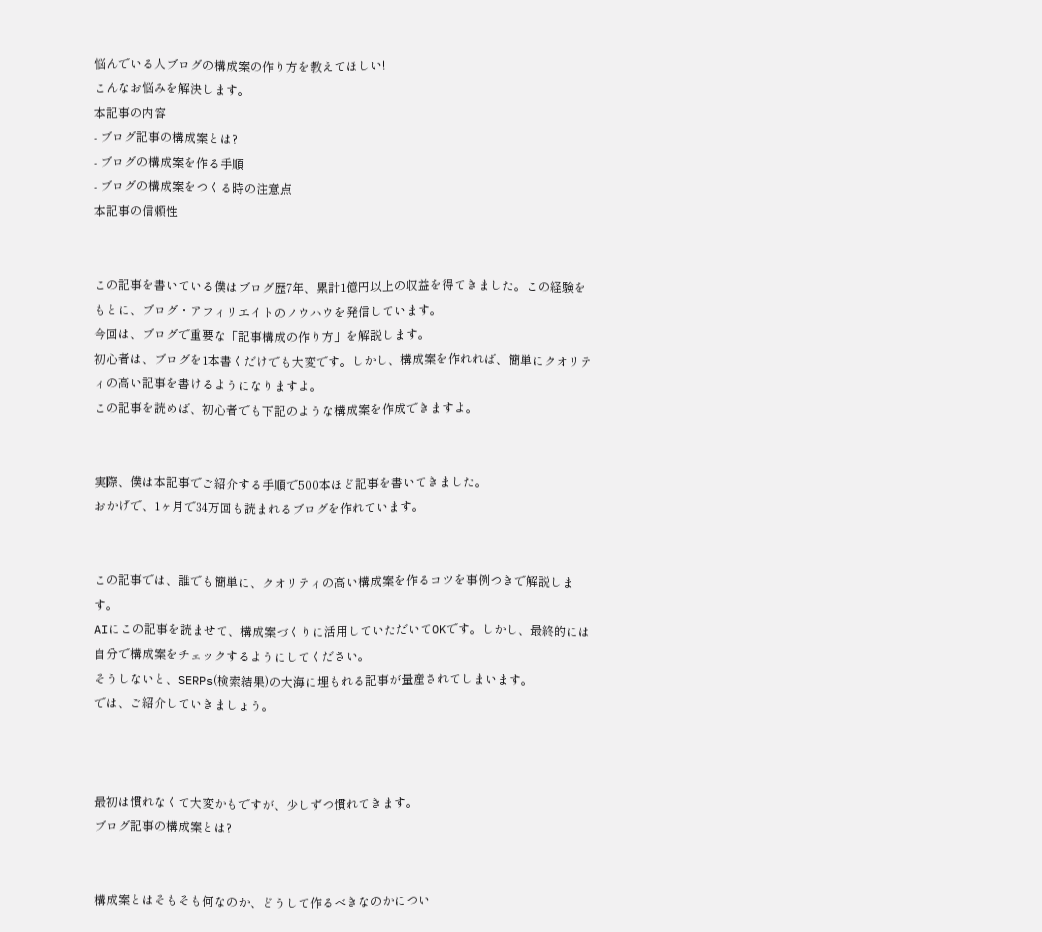悩んでいる人ブログの構成案の作り方を教えてほしい!
こんなお悩みを解決します。
本記事の内容
- ブログ記事の構成案とは?
- ブログの構成案を作る手順
- ブログの構成案をつくる時の注意点
本記事の信頼性


この記事を書いている僕はブログ歴7年、累計1億円以上の収益を得てきました。この経験をもとに、ブログ・アフィリエイトのノウハウを発信しています。
今回は、ブログで重要な「記事構成の作り方」を解説します。
初心者は、ブログを1本書くだけでも大変です。しかし、構成案を作れれば、簡単にクオリティの高い記事を書けるようになりますよ。
この記事を読めば、初心者でも下記のような構成案を作成できますよ。


実際、僕は本記事でご紹介する手順で500本ほど記事を書いてきました。
おかげで、1ヶ月で34万回も読まれるブログを作れています。


この記事では、誰でも簡単に、クオリティの高い構成案を作るコツを事例つきで解説します。
AIにこの記事を読ませて、構成案づくりに活用していただいてOKです。しかし、最終的には自分で構成案をチェックするようにしてください。
そうしないと、SERPs(検索結果)の大海に埋もれる記事が量産されてしまいます。
では、ご紹介していきましょう。



最初は慣れなくて大変かもですが、少しずつ慣れてきます。
ブログ記事の構成案とは?


構成案とはそもそも何なのか、どうして作るべきなのかについ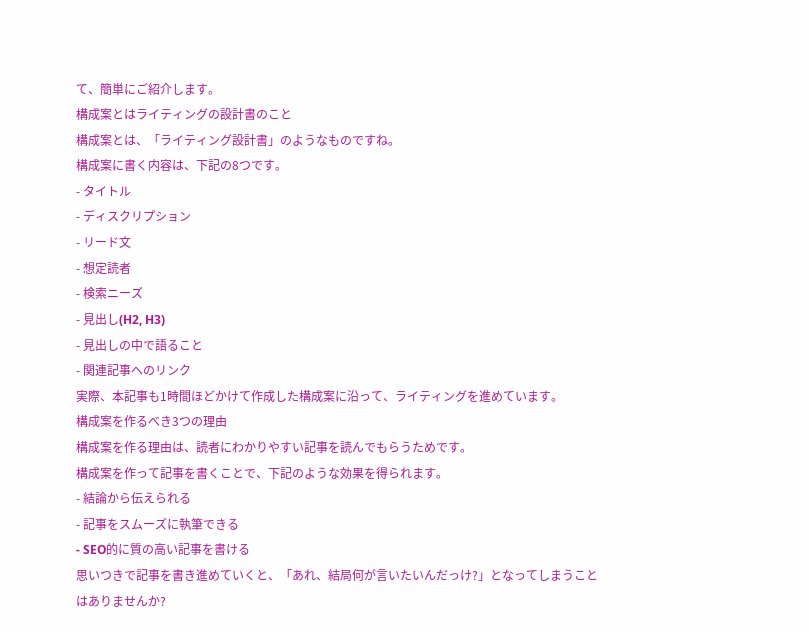て、簡単にご紹介します。
構成案とはライティングの設計書のこと
構成案とは、「ライティング設計書」のようなものですね。
構成案に書く内容は、下記の8つです。
- タイトル
- ディスクリプション
- リード文
- 想定読者
- 検索ニーズ
- 見出し(H2, H3)
- 見出しの中で語ること
- 関連記事へのリンク
実際、本記事も1時間ほどかけて作成した構成案に沿って、ライティングを進めています。
構成案を作るべき3つの理由
構成案を作る理由は、読者にわかりやすい記事を読んでもらうためです。
構成案を作って記事を書くことで、下記のような効果を得られます。
- 結論から伝えられる
- 記事をスムーズに執筆できる
- SEO的に質の高い記事を書ける
思いつきで記事を書き進めていくと、「あれ、結局何が言いたいんだっけ?」となってしまうことはありませんか?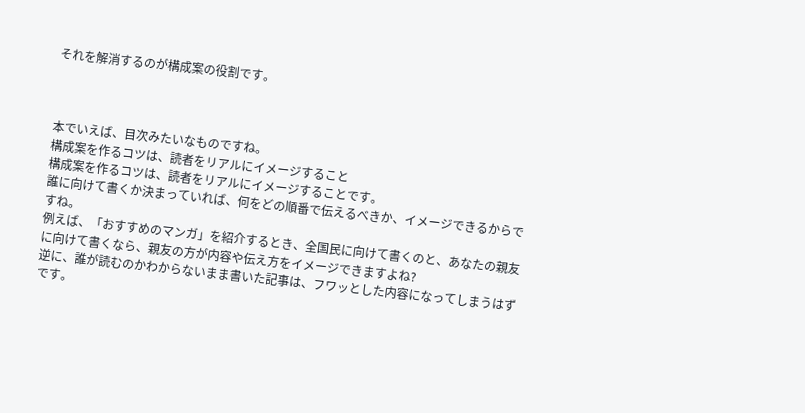それを解消するのが構成案の役割です。



本でいえば、目次みたいなものですね。
構成案を作るコツは、読者をリアルにイメージすること
構成案を作るコツは、読者をリアルにイメージすることです。
誰に向けて書くか決まっていれば、何をどの順番で伝えるべきか、イメージできるからですね。
例えば、「おすすめのマンガ」を紹介するとき、全国民に向けて書くのと、あなたの親友に向けて書くなら、親友の方が内容や伝え方をイメージできますよね?
逆に、誰が読むのかわからないまま書いた記事は、フワッとした内容になってしまうはずです。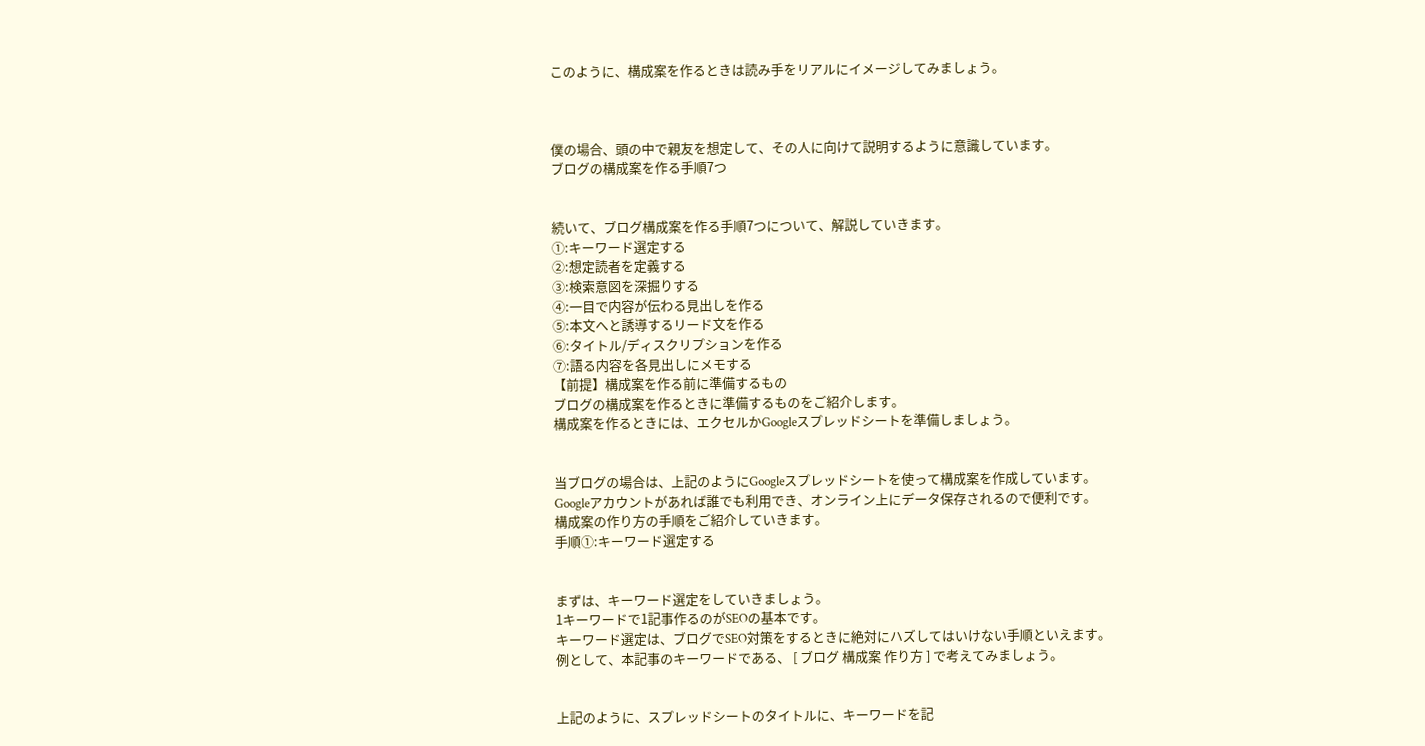このように、構成案を作るときは読み手をリアルにイメージしてみましょう。



僕の場合、頭の中で親友を想定して、その人に向けて説明するように意識しています。
ブログの構成案を作る手順7つ


続いて、ブログ構成案を作る手順7つについて、解説していきます。
①:キーワード選定する
②:想定読者を定義する
③:検索意図を深掘りする
④:一目で内容が伝わる見出しを作る
⑤:本文へと誘導するリード文を作る
⑥:タイトル/ディスクリプションを作る
⑦:語る内容を各見出しにメモする
【前提】構成案を作る前に準備するもの
ブログの構成案を作るときに準備するものをご紹介します。
構成案を作るときには、エクセルかGoogleスプレッドシートを準備しましょう。


当ブログの場合は、上記のようにGoogleスプレッドシートを使って構成案を作成しています。
Googleアカウントがあれば誰でも利用でき、オンライン上にデータ保存されるので便利です。
構成案の作り方の手順をご紹介していきます。
手順①:キーワード選定する


まずは、キーワード選定をしていきましょう。
1キーワードで1記事作るのがSEOの基本です。
キーワード選定は、ブログでSEO対策をするときに絶対にハズしてはいけない手順といえます。
例として、本記事のキーワードである、 [ ブログ 構成案 作り方 ] で考えてみましょう。


上記のように、スプレッドシートのタイトルに、キーワードを記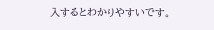入するとわかりやすいです。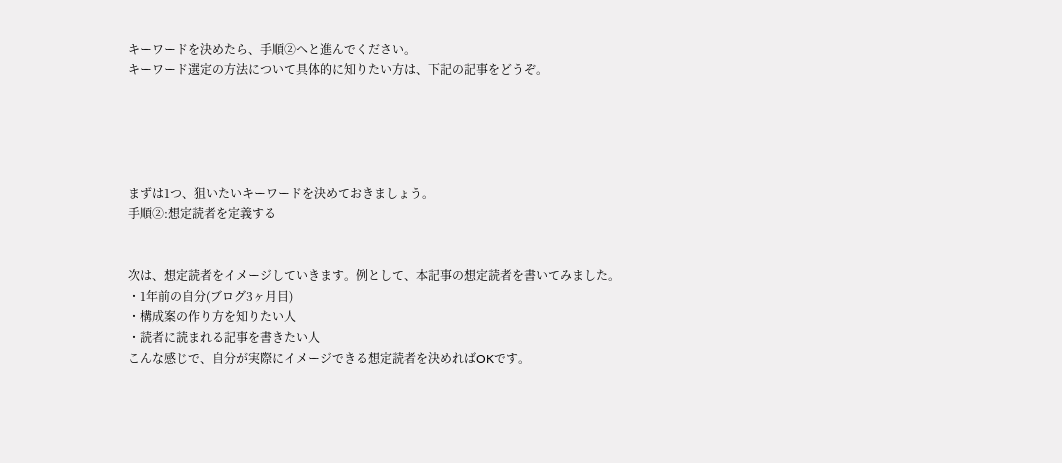キーワードを決めたら、手順②へと進んでください。
キーワード選定の方法について具体的に知りたい方は、下記の記事をどうぞ。





まずは1つ、狙いたいキーワードを決めておきましょう。
手順②:想定読者を定義する


次は、想定読者をイメージしていきます。例として、本記事の想定読者を書いてみました。
・1年前の自分(ブログ3ヶ月目)
・構成案の作り方を知りたい人
・読者に読まれる記事を書きたい人
こんな感じで、自分が実際にイメージできる想定読者を決めればOKです。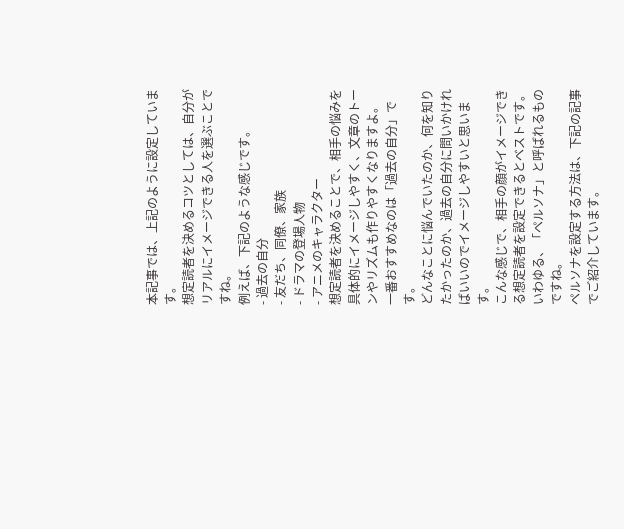本記事では、上記のように設定しています。
想定読者を決めるコツとしては、自分がリアルにイメージできる人を選ぶことですね。
例えば、下記のような感じです。
- 過去の自分
- 友だち、同僚、家族
- ドラマの登場人物
- アニメのキャラクター
想定読者を決めることで、相手の悩みを具体的にイメージしやすく、文章のトーンやリズムも作りやすくなりますよ。
一番おすすめなのは「過去の自分」です。
どんなことに悩んでいたのか、何を知りたかったのか、過去の自分に問いかければいいのでイメージしやすいと思います。
こんな感じで、相手の顔がイメージできる想定読者を設定できるとベストです。いわゆる、「ペルソナ」と呼ばれるものですね。
ペルソナを設定する方法は、下記の記事でご紹介しています。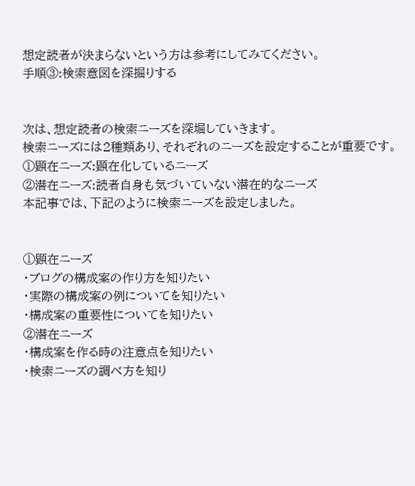想定読者が決まらないという方は参考にしてみてください。
手順③:検索意図を深掘りする


次は、想定読者の検索ニーズを深堀していきます。
検索ニーズには2種類あり、それぞれのニーズを設定することが重要です。
①顕在ニーズ:顕在化しているニーズ
②潜在ニーズ:読者自身も気づいていない潜在的なニーズ
本記事では、下記のように検索ニーズを設定しました。


①顕在ニーズ
・ブログの構成案の作り方を知りたい
・実際の構成案の例についてを知りたい
・構成案の重要性についてを知りたい
②潜在ニーズ
・構成案を作る時の注意点を知りたい
・検索ニーズの調べ方を知り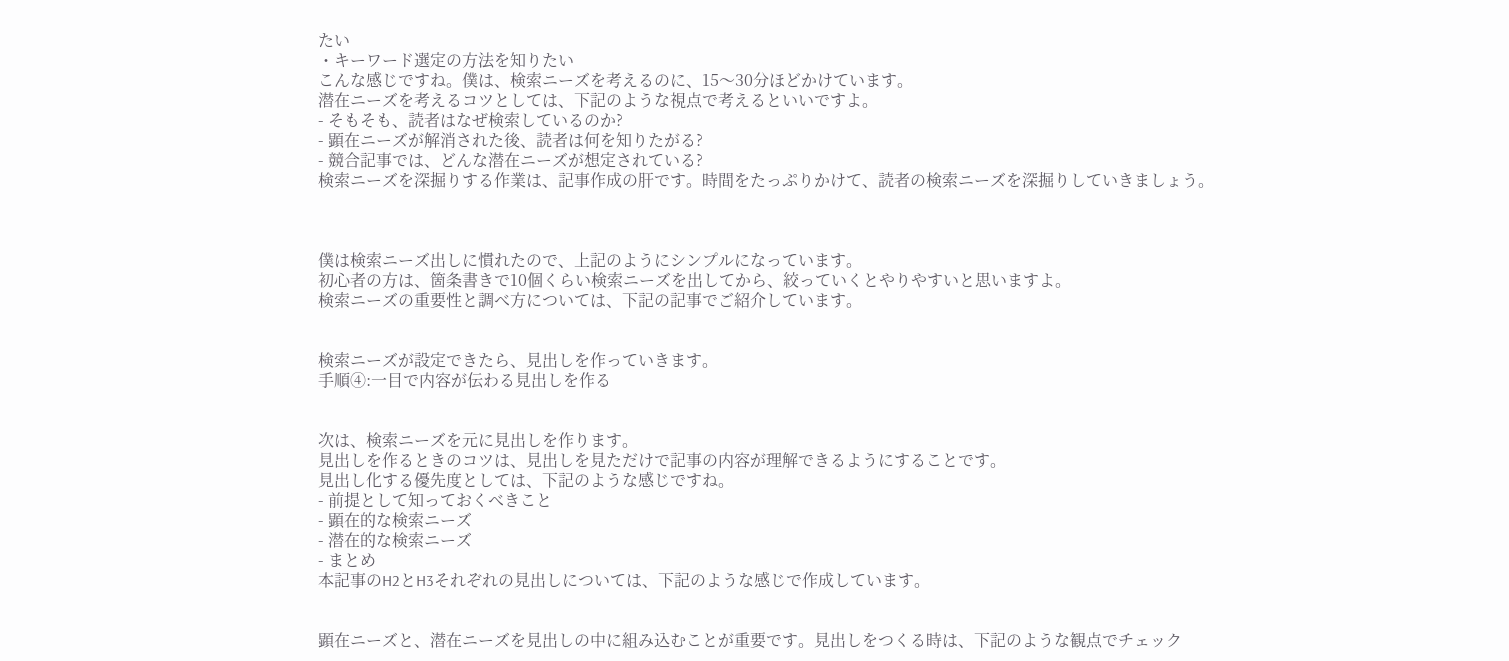たい
・キーワード選定の方法を知りたい
こんな感じですね。僕は、検索ニーズを考えるのに、15〜30分ほどかけています。
潜在ニーズを考えるコツとしては、下記のような視点で考えるといいですよ。
- そもそも、読者はなぜ検索しているのか?
- 顕在ニーズが解消された後、読者は何を知りたがる?
- 競合記事では、どんな潜在ニーズが想定されている?
検索ニーズを深掘りする作業は、記事作成の肝です。時間をたっぷりかけて、読者の検索ニーズを深掘りしていきましょう。



僕は検索ニーズ出しに慣れたので、上記のようにシンプルになっています。
初心者の方は、箇条書きで10個くらい検索ニーズを出してから、絞っていくとやりやすいと思いますよ。
検索ニーズの重要性と調べ方については、下記の記事でご紹介しています。


検索ニーズが設定できたら、見出しを作っていきます。
手順④:一目で内容が伝わる見出しを作る


次は、検索ニーズを元に見出しを作ります。
見出しを作るときのコツは、見出しを見ただけで記事の内容が理解できるようにすることです。
見出し化する優先度としては、下記のような感じですね。
- 前提として知っておくべきこと
- 顕在的な検索ニーズ
- 潜在的な検索ニーズ
- まとめ
本記事のH2とH3それぞれの見出しについては、下記のような感じで作成しています。


顕在ニーズと、潜在ニーズを見出しの中に組み込むことが重要です。見出しをつくる時は、下記のような観点でチェック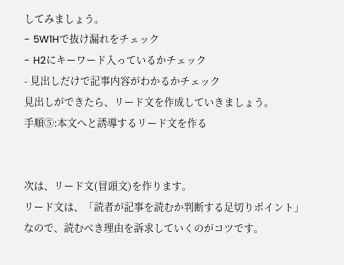してみましょう。
- 5W1Hで抜け漏れをチェック
- H2にキーワード入っているかチェック
- 見出しだけで記事内容がわかるかチェック
見出しができたら、リード文を作成していきましょう。
手順⑤:本文へと誘導するリード文を作る


次は、リード文(冒頭文)を作ります。
リード文は、「読者が記事を読むか判断する足切りポイント」なので、読むべき理由を訴求していくのがコツです。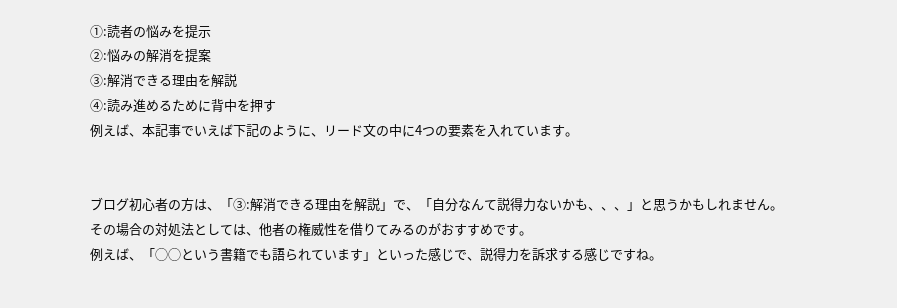①:読者の悩みを提示
②:悩みの解消を提案
③:解消できる理由を解説
④:読み進めるために背中を押す
例えば、本記事でいえば下記のように、リード文の中に4つの要素を入れています。


ブログ初心者の方は、「③:解消できる理由を解説」で、「自分なんて説得力ないかも、、、」と思うかもしれません。
その場合の対処法としては、他者の権威性を借りてみるのがおすすめです。
例えば、「◯◯という書籍でも語られています」といった感じで、説得力を訴求する感じですね。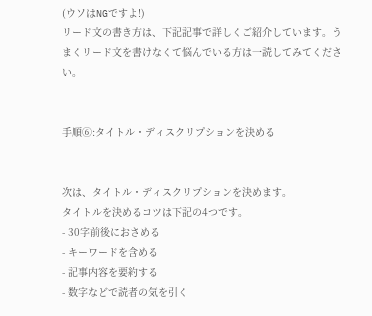(ウソはNGですよ!)
リード文の書き方は、下記記事で詳しくご紹介しています。うまくリード文を書けなくて悩んでいる方は一読してみてください。


手順⑥:タイトル・ディスクリプションを決める


次は、タイトル・ディスクリプションを決めます。
タイトルを決めるコツは下記の4つです。
- 30字前後におさめる
- キーワードを含める
- 記事内容を要約する
- 数字などで読者の気を引く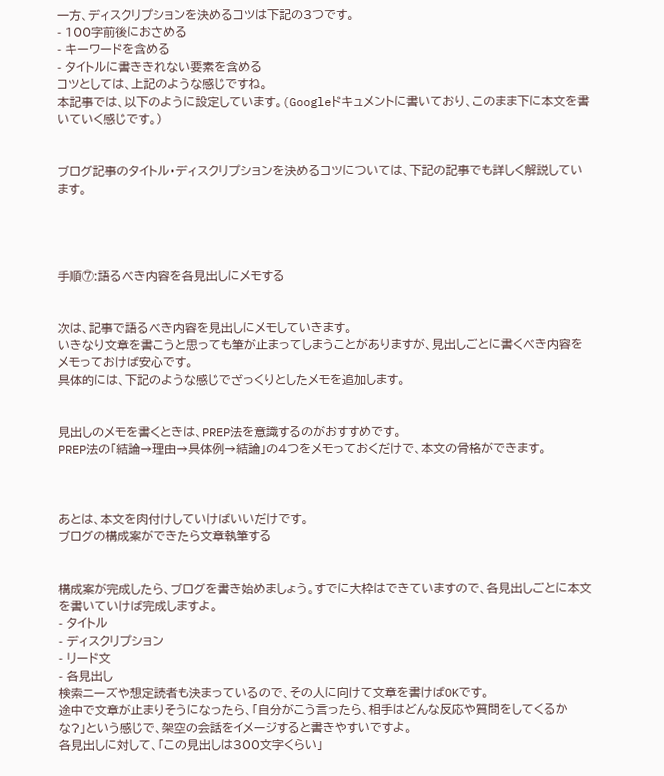一方、ディスクリプションを決めるコツは下記の3つです。
- 100字前後におさめる
- キーワードを含める
- タイトルに書ききれない要素を含める
コツとしては、上記のような感じですね。
本記事では、以下のように設定しています。(Googleドキュメントに書いており、このまま下に本文を書いていく感じです。)


ブログ記事のタイトル・ディスクリプションを決めるコツについては、下記の記事でも詳しく解説しています。




手順⑦:語るべき内容を各見出しにメモする


次は、記事で語るべき内容を見出しにメモしていきます。
いきなり文章を書こうと思っても筆が止まってしまうことがありますが、見出しごとに書くべき内容をメモっておけば安心です。
具体的には、下記のような感じでざっくりとしたメモを追加します。


見出しのメモを書くときは、PREP法を意識するのがおすすめです。
PREP法の「結論→理由→具体例→結論」の4つをメモっておくだけで、本文の骨格ができます。



あとは、本文を肉付けしていけばいいだけです。
ブログの構成案ができたら文章執筆する


構成案が完成したら、ブログを書き始めましょう。すでに大枠はできていますので、各見出しごとに本文を書いていけば完成しますよ。
- タイトル
- ディスクリプション
- リード文
- 各見出し
検索ニーズや想定読者も決まっているので、その人に向けて文章を書けばOKです。
途中で文章が止まりそうになったら、「自分がこう言ったら、相手はどんな反応や質問をしてくるかな?」という感じで、架空の会話をイメージすると書きやすいですよ。
各見出しに対して、「この見出しは300文字くらい」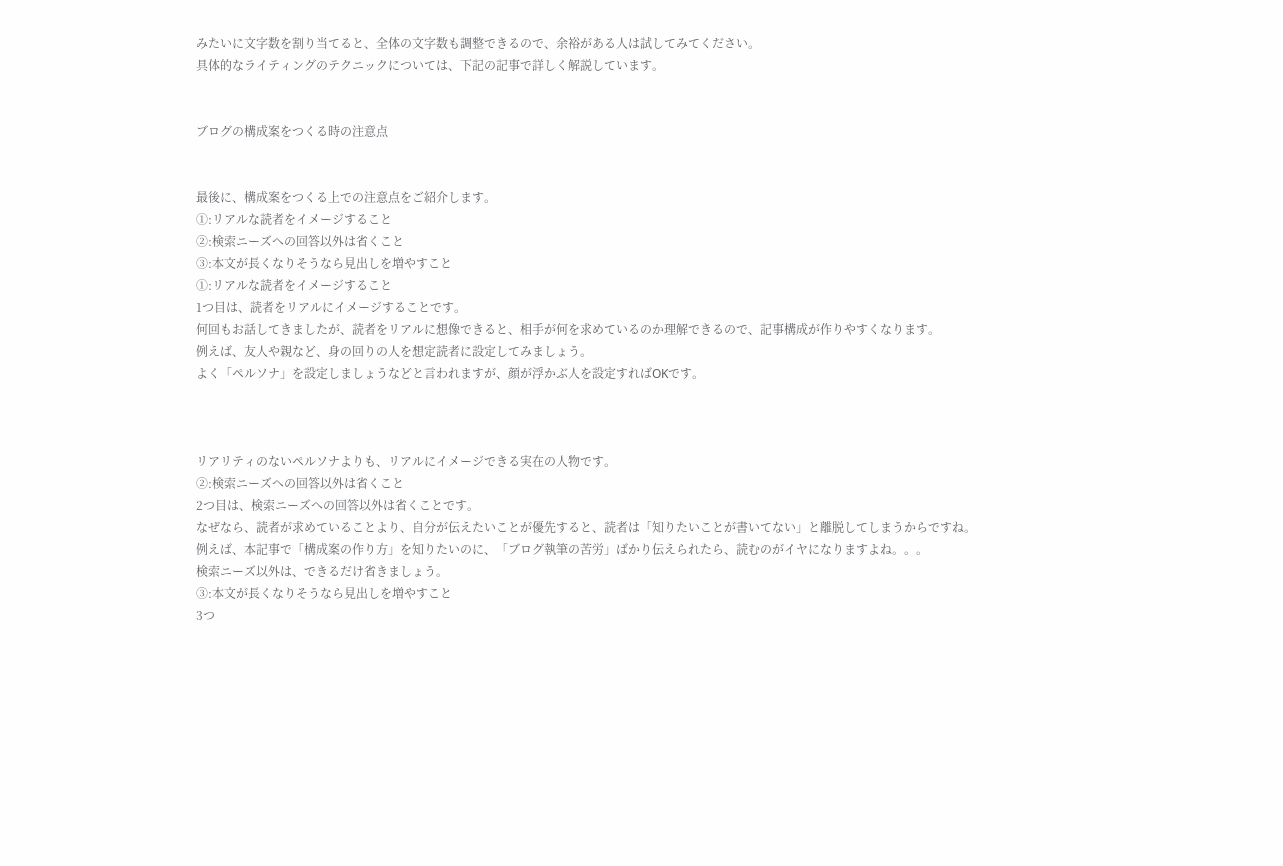みたいに文字数を割り当てると、全体の文字数も調整できるので、余裕がある人は試してみてください。
具体的なライティングのテクニックについては、下記の記事で詳しく解説しています。


ブログの構成案をつくる時の注意点


最後に、構成案をつくる上での注意点をご紹介します。
①:リアルな読者をイメージすること
②:検索ニーズへの回答以外は省くこと
③:本文が長くなりそうなら見出しを増やすこと
①:リアルな読者をイメージすること
1つ目は、読者をリアルにイメージすることです。
何回もお話してきましたが、読者をリアルに想像できると、相手が何を求めているのか理解できるので、記事構成が作りやすくなります。
例えば、友人や親など、身の回りの人を想定読者に設定してみましょう。
よく「ペルソナ」を設定しましょうなどと言われますが、顔が浮かぶ人を設定すればOKです。



リアリティのないペルソナよりも、リアルにイメージできる実在の人物です。
②:検索ニーズへの回答以外は省くこと
2つ目は、検索ニーズへの回答以外は省くことです。
なぜなら、読者が求めていることより、自分が伝えたいことが優先すると、読者は「知りたいことが書いてない」と離脱してしまうからですね。
例えば、本記事で「構成案の作り方」を知りたいのに、「ブログ執筆の苦労」ばかり伝えられたら、読むのがイヤになりますよね。。。
検索ニーズ以外は、できるだけ省きましょう。
③:本文が長くなりそうなら見出しを増やすこと
3つ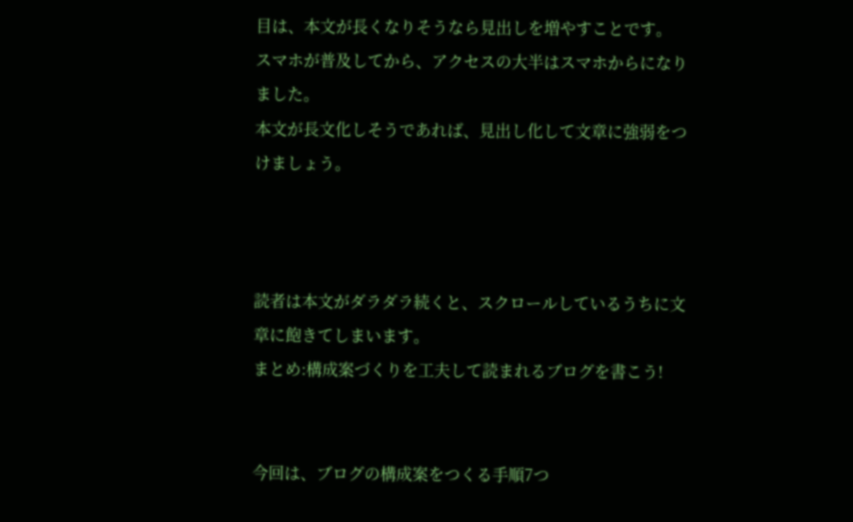目は、本文が長くなりそうなら見出しを増やすことです。
スマホが普及してから、アクセスの大半はスマホからになりました。
本文が長文化しそうであれば、見出し化して文章に強弱をつけましょう。



読者は本文がダラダラ続くと、スクロールしているうちに文章に飽きてしまいます。
まとめ:構成案づくりを工夫して読まれるブログを書こう!


今回は、ブログの構成案をつくる手順7つ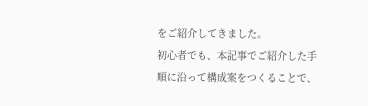をご紹介してきました。
初心者でも、本記事でご紹介した手順に沿って構成案をつくることで、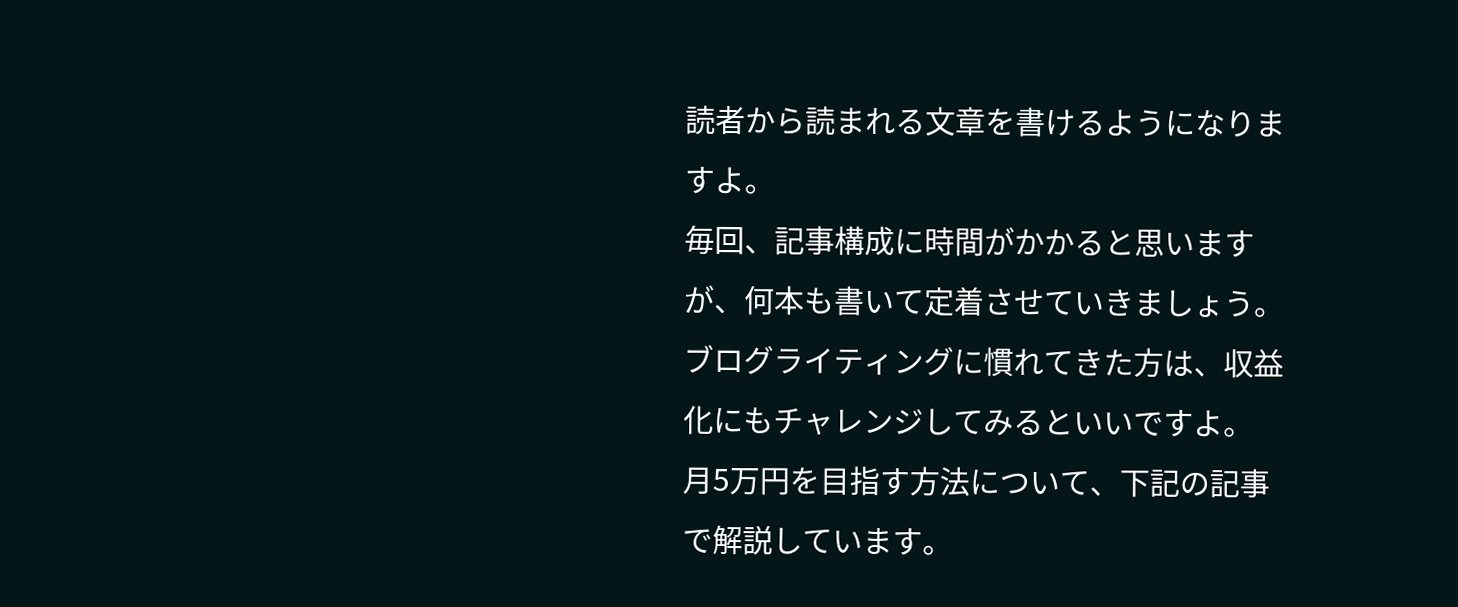読者から読まれる文章を書けるようになりますよ。
毎回、記事構成に時間がかかると思いますが、何本も書いて定着させていきましょう。
ブログライティングに慣れてきた方は、収益化にもチャレンジしてみるといいですよ。
月5万円を目指す方法について、下記の記事で解説しています。